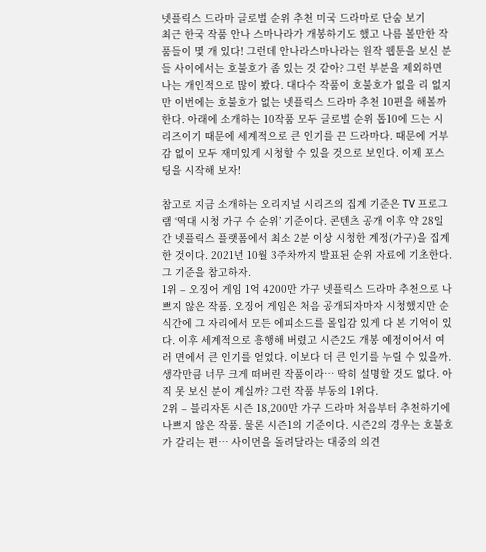넷플릭스 드라마 글로벌 순위 추천 미국 드라마로 단숨 보기
최근 한국 작품 안나 스마나라가 개봉하기도 했고 나름 볼만한 작품들이 몇 개 있다! 그런데 안나라스마나라는 원작 웹툰을 보신 분들 사이에서는 호불호가 좀 있는 것 같아? 그런 부분을 제외하면 나는 개인적으로 많이 봤다. 대다수 작품이 호불호가 없을 리 없지만 이번에는 호불호가 없는 넷플릭스 드라마 추천 10편을 해볼까 한다. 아래에 소개하는 10작품 모두 글로벌 순위 톱10에 드는 시리즈이기 때문에 세계적으로 큰 인기를 끈 드라마다. 때문에 거부감 없이 모두 재미있게 시청할 수 있을 것으로 보인다. 이제 포스팅을 시작해 보자!

참고로 지금 소개하는 오리지널 시리즈의 집계 기준은 TV 프로그램 ‘역대 시청 가구 수 순위’ 기준이다. 콘텐츠 공개 이후 약 28일간 넷플릭스 플랫폼에서 최소 2분 이상 시청한 계정(가구)을 집계한 것이다. 2021년 10월 3주차까지 발표된 순위 자료에 기초한다. 그 기준을 참고하자.
1위 – 오징어 게임 1억 4200만 가구 넷플릭스 드라마 추천으로 나쁘지 않은 작품. 오징어 게임은 처음 공개되자마자 시청했지만 순식간에 그 자리에서 모든 에피소드를 몰입감 있게 다 본 기억이 있다. 이후 세계적으로 흥행해 버렸고 시즌2도 개봉 예정이어서 여러 면에서 큰 인기를 얻었다. 이보다 더 큰 인기를 누릴 수 있을까. 생각만큼 너무 크게 떠버린 작품이라… 딱히 설명할 것도 없다. 아직 못 보신 분이 계실까? 그런 작품 부동의 1위다.
2위 – 블리자톤 시즌 18,200만 가구 드라마 처음부터 추천하기에 나쁘지 않은 작품. 물론 시즌1의 기준이다. 시즌2의 경우는 호불호가 갈리는 편… 사이먼을 돌려달라는 대중의 의견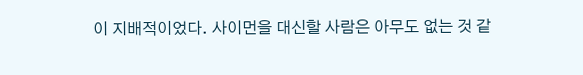이 지배적이었다. 사이먼을 대신할 사람은 아무도 없는 것 같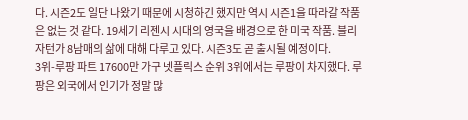다. 시즌2도 일단 나왔기 때문에 시청하긴 했지만 역시 시즌1을 따라갈 작품은 없는 것 같다. 19세기 리젠시 시대의 영국을 배경으로 한 미국 작품. 블리자턴가 8남매의 삶에 대해 다루고 있다. 시즌3도 곧 출시될 예정이다.
3위-루팡 파트 17600만 가구 넷플릭스 순위 3위에서는 루팡이 차지했다. 루팡은 외국에서 인기가 정말 많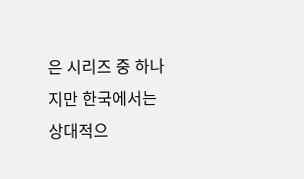은 시리즈 중 하나지만 한국에서는 상대적으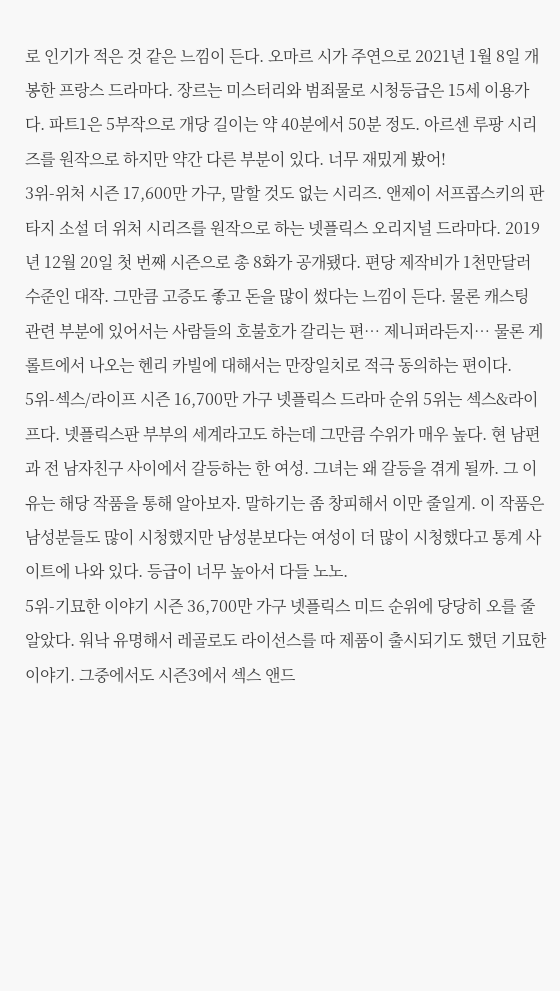로 인기가 적은 것 같은 느낌이 든다. 오마르 시가 주연으로 2021년 1월 8일 개봉한 프랑스 드라마다. 장르는 미스터리와 범죄물로 시청등급은 15세 이용가다. 파트1은 5부작으로 개당 길이는 약 40분에서 50분 정도. 아르센 루팡 시리즈를 원작으로 하지만 약간 다른 부분이 있다. 너무 재밌게 봤어!
3위-위처 시즌 17,600만 가구, 말할 것도 없는 시리즈. 앤제이 서프콥스키의 판타지 소설 더 위처 시리즈를 원작으로 하는 넷플릭스 오리지널 드라마다. 2019년 12월 20일 첫 번째 시즌으로 총 8화가 공개됐다. 편당 제작비가 1천만달러 수준인 대작. 그만큼 고증도 좋고 돈을 많이 썼다는 느낌이 든다. 물론 캐스팅 관련 부분에 있어서는 사람들의 호불호가 갈리는 편… 제니퍼라든지… 물론 게롤트에서 나오는 헨리 카빌에 대해서는 만장일치로 적극 동의하는 편이다.
5위-섹스/라이프 시즌 16,700만 가구 넷플릭스 드라마 순위 5위는 섹스&라이프다. 넷플릭스판 부부의 세계라고도 하는데 그만큼 수위가 매우 높다. 현 남편과 전 남자친구 사이에서 갈등하는 한 여성. 그녀는 왜 갈등을 겪게 될까. 그 이유는 해당 작품을 통해 알아보자. 말하기는 좀 창피해서 이만 줄일게. 이 작품은 남성분들도 많이 시청했지만 남성분보다는 여성이 더 많이 시청했다고 통계 사이트에 나와 있다. 등급이 너무 높아서 다들 노노.
5위-기묘한 이야기 시즌 36,700만 가구 넷플릭스 미드 순위에 당당히 오를 줄 알았다. 워낙 유명해서 레골로도 라이선스를 따 제품이 출시되기도 했던 기묘한 이야기. 그중에서도 시즌3에서 섹스 앤드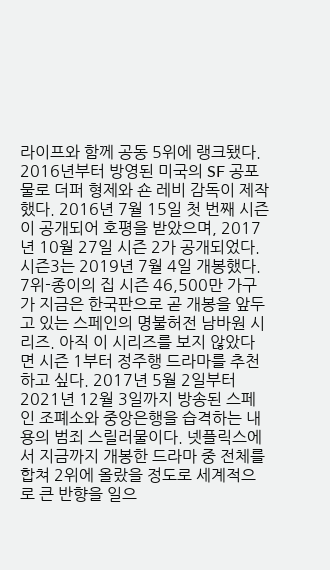라이프와 함께 공동 5위에 랭크됐다. 2016년부터 방영된 미국의 SF 공포물로 더퍼 형제와 숀 레비 감독이 제작했다. 2016년 7월 15일 첫 번째 시즌이 공개되어 호평을 받았으며, 2017년 10월 27일 시즌 2가 공개되었다. 시즌3는 2019년 7월 4일 개봉했다.
7위-종이의 집 시즌 46,500만 가구가 지금은 한국판으로 곧 개봉을 앞두고 있는 스페인의 명불허전 남바원 시리즈. 아직 이 시리즈를 보지 않았다면 시즌 1부터 정주행 드라마를 추천하고 싶다. 2017년 5월 2일부터 2021년 12월 3일까지 방송된 스페인 조폐소와 중앙은행을 습격하는 내용의 범죄 스릴러물이다. 넷플릭스에서 지금까지 개봉한 드라마 중 전체를 합쳐 2위에 올랐을 정도로 세계적으로 큰 반향을 일으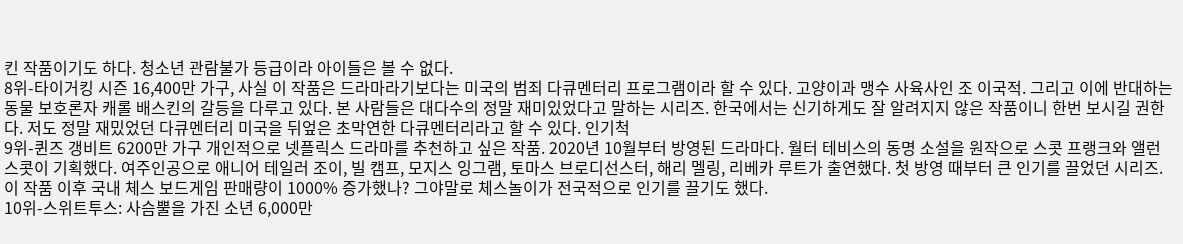킨 작품이기도 하다. 청소년 관람불가 등급이라 아이들은 볼 수 없다.
8위-타이거킹 시즌 16,400만 가구, 사실 이 작품은 드라마라기보다는 미국의 범죄 다큐멘터리 프로그램이라 할 수 있다. 고양이과 맹수 사육사인 조 이국적. 그리고 이에 반대하는 동물 보호론자 캐롤 배스킨의 갈등을 다루고 있다. 본 사람들은 대다수의 정말 재미있었다고 말하는 시리즈. 한국에서는 신기하게도 잘 알려지지 않은 작품이니 한번 보시길 권한다. 저도 정말 재밌었던 다큐멘터리 미국을 뒤엎은 초막연한 다큐멘터리라고 할 수 있다. 인기척
9위-퀸즈 갱비트 6200만 가구 개인적으로 넷플릭스 드라마를 추천하고 싶은 작품. 2020년 10월부터 방영된 드라마다. 월터 테비스의 동명 소설을 원작으로 스콧 프랭크와 앨런 스콧이 기획했다. 여주인공으로 애니어 테일러 조이, 빌 캠프, 모지스 잉그램, 토마스 브로디선스터, 해리 멜링, 리베카 루트가 출연했다. 첫 방영 때부터 큰 인기를 끌었던 시리즈. 이 작품 이후 국내 체스 보드게임 판매량이 1000% 증가했나? 그야말로 체스놀이가 전국적으로 인기를 끌기도 했다.
10위-스위트투스: 사슴뿔을 가진 소년 6,000만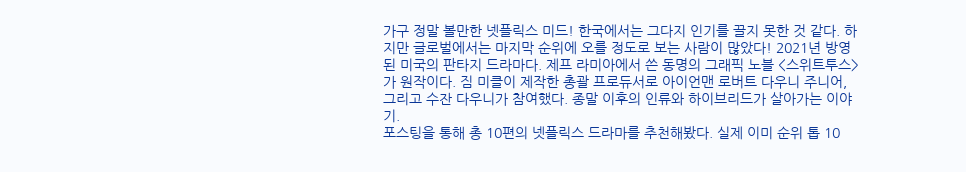가구 정말 볼만한 넷플릭스 미드! 한국에서는 그다지 인기를 끌지 못한 것 같다. 하지만 글로벌에서는 마지막 순위에 오를 정도로 보는 사람이 많았다! 2021년 방영된 미국의 판타지 드라마다. 제프 라미아에서 쓴 동명의 그래픽 노블 <스위트투스>가 원작이다. 짐 미클이 제작한 총괄 프로듀서로 아이언맨 로버트 다우니 주니어, 그리고 수잔 다우니가 참여했다. 종말 이후의 인류와 하이브리드가 살아가는 이야기.
포스팅을 통해 총 10편의 넷플릭스 드라마를 추천해봤다. 실제 이미 순위 톱 10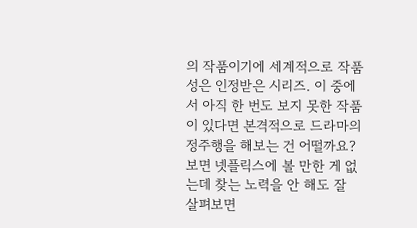의 작품이기에 세계적으로 작품성은 인정받은 시리즈. 이 중에서 아직 한 번도 보지 못한 작품이 있다면 본격적으로 드라마의 정주행을 해보는 건 어떨까요? 보면 넷플릭스에 볼 만한 게 없는데 찾는 노력을 안 해도 잘 살펴보면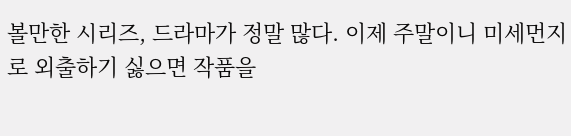볼만한 시리즈, 드라마가 정말 많다. 이제 주말이니 미세먼지로 외출하기 싫으면 작품을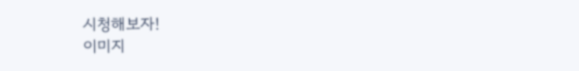시청해보자!
이미지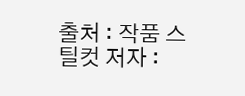출처 : 작품 스틸컷 저자 :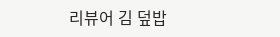리뷰어 김 덮밥